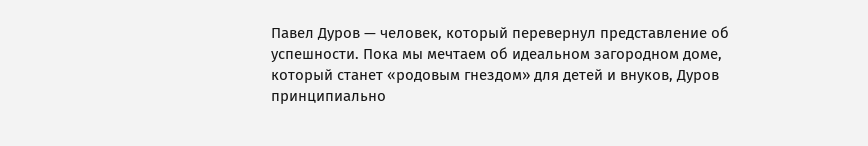Павел Дуров — человек, который перевернул представление об успешности. Пока мы мечтаем об идеальном загородном доме, который станет «родовым гнездом» для детей и внуков, Дуров принципиально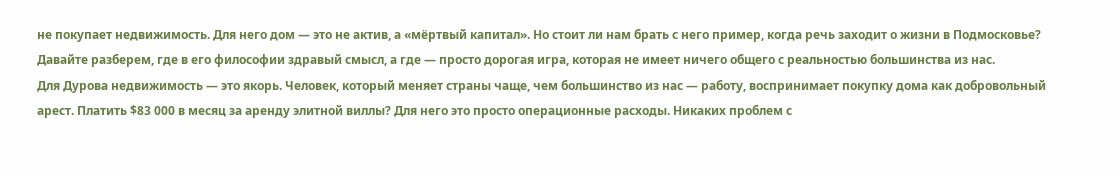не покупает недвижимость. Для него дом — это не актив, а «мёртвый капитал». Но стоит ли нам брать с него пример, когда речь заходит о жизни в Подмосковье? Давайте разберем, где в его философии здравый смысл, а где — просто дорогая игра, которая не имеет ничего общего с реальностью большинства из нас.
Для Дурова недвижимость — это якорь. Человек, который меняет страны чаще, чем большинство из нас — работу, воспринимает покупку дома как добровольный арест. Платить $83 000 в месяц за аренду элитной виллы? Для него это просто операционные расходы. Никаких проблем с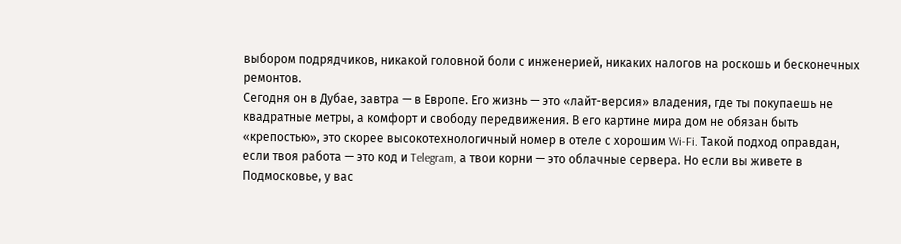выбором подрядчиков, никакой головной боли с инженерией, никаких налогов на роскошь и бесконечных ремонтов.
Сегодня он в Дубае, завтра — в Европе. Его жизнь — это «лайт-версия» владения, где ты покупаешь не квадратные метры, а комфорт и свободу передвижения. В его картине мира дом не обязан быть «крепостью», это скорее высокотехнологичный номер в отеле с хорошим Wi-Fi. Такой подход оправдан, если твоя работа — это код и Telegram, а твои корни — это облачные сервера. Но если вы живете в Подмосковье, у вас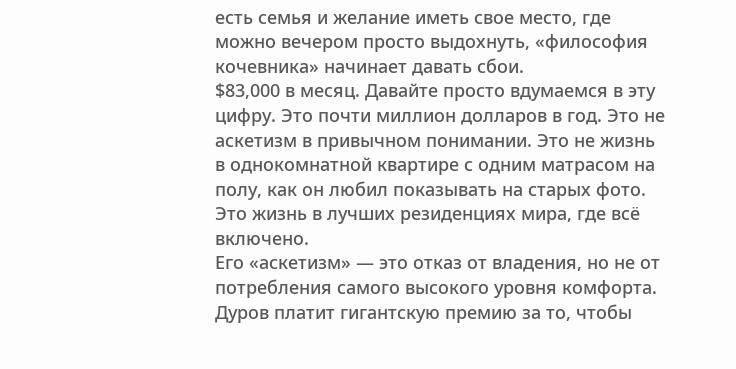есть семья и желание иметь свое место, где можно вечером просто выдохнуть, «философия кочевника» начинает давать сбои.
$83,000 в месяц. Давайте просто вдумаемся в эту цифру. Это почти миллион долларов в год. Это не аскетизм в привычном понимании. Это не жизнь в однокомнатной квартире с одним матрасом на полу, как он любил показывать на старых фото. Это жизнь в лучших резиденциях мира, где всё включено.
Его «аскетизм» — это отказ от владения, но не от потребления самого высокого уровня комфорта. Дуров платит гигантскую премию за то, чтобы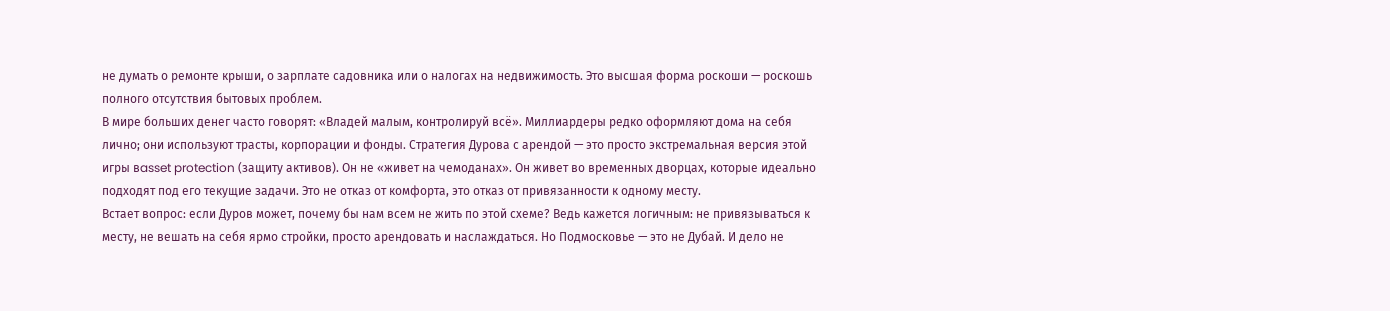не думать о ремонте крыши, о зарплате садовника или о налогах на недвижимость. Это высшая форма роскоши — роскошь полного отсутствия бытовых проблем.
В мире больших денег часто говорят: «Владей малым, контролируй всё». Миллиардеры редко оформляют дома на себя лично; они используют трасты, корпорации и фонды. Стратегия Дурова с арендой — это просто экстремальная версия этой игры вasset protection (защиту активов). Он не «живет на чемоданах». Он живет во временных дворцах, которые идеально подходят под его текущие задачи. Это не отказ от комфорта, это отказ от привязанности к одному месту.
Встает вопрос: если Дуров может, почему бы нам всем не жить по этой схеме? Ведь кажется логичным: не привязываться к месту, не вешать на себя ярмо стройки, просто арендовать и наслаждаться. Но Подмосковье — это не Дубай. И дело не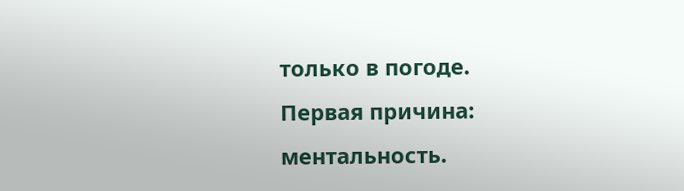только в погоде.
Первая причина: ментальность.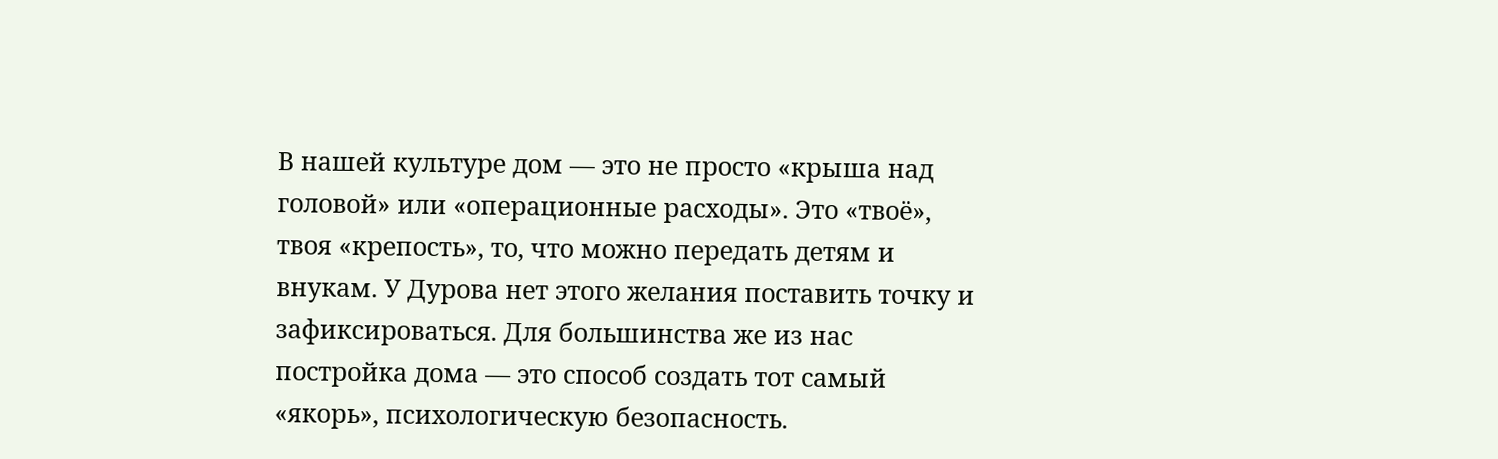В нашей культуре дом — это не просто «крыша над головой» или «операционные расходы». Это «твоё», твоя «крепость», то, что можно передать детям и внукам. У Дурова нет этого желания поставить точку и зафиксироваться. Для большинства же из нас постройка дома — это способ создать тот самый «якорь», психологическую безопасность.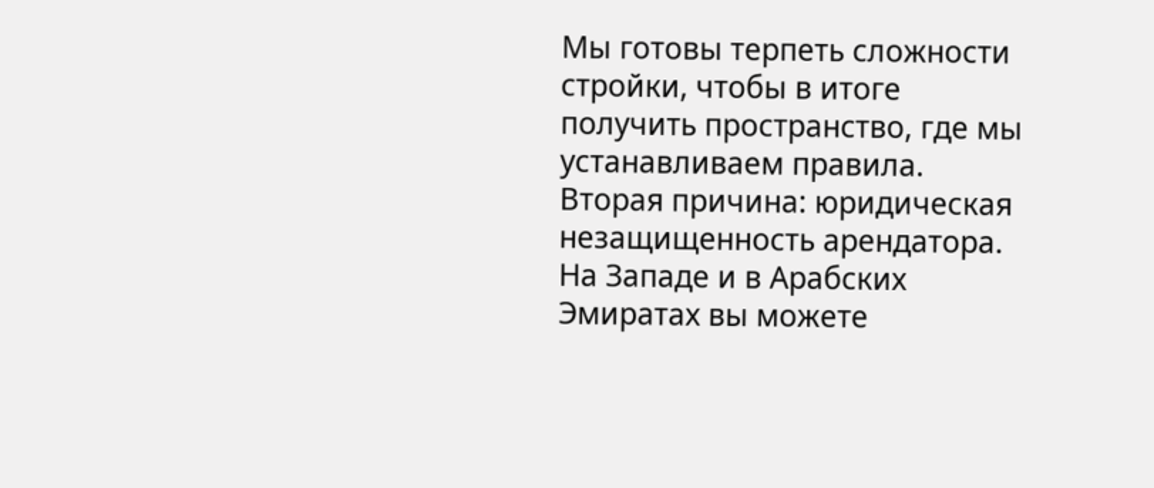Мы готовы терпеть сложности стройки, чтобы в итоге получить пространство, где мы устанавливаем правила.
Вторая причина: юридическая незащищенность арендатора. На Западе и в Арабских Эмиратах вы можете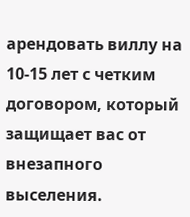арендовать виллу на 10-15 лет с четким договором, который защищает вас от внезапного выселения.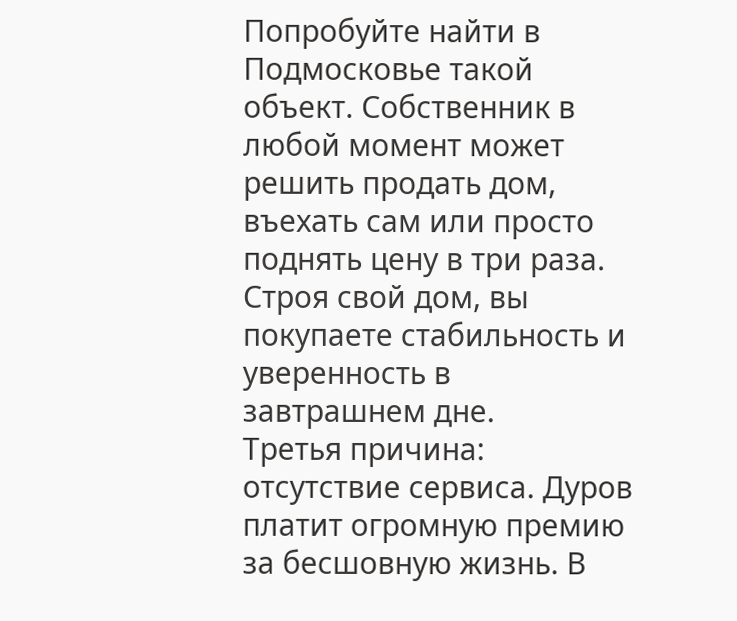Попробуйте найти в Подмосковье такой объект. Собственник в любой момент может решить продать дом, въехать сам или просто поднять цену в три раза. Строя свой дом, вы покупаете стабильность и уверенность в завтрашнем дне.
Третья причина: отсутствие сервиса. Дуров платит огромную премию за бесшовную жизнь. В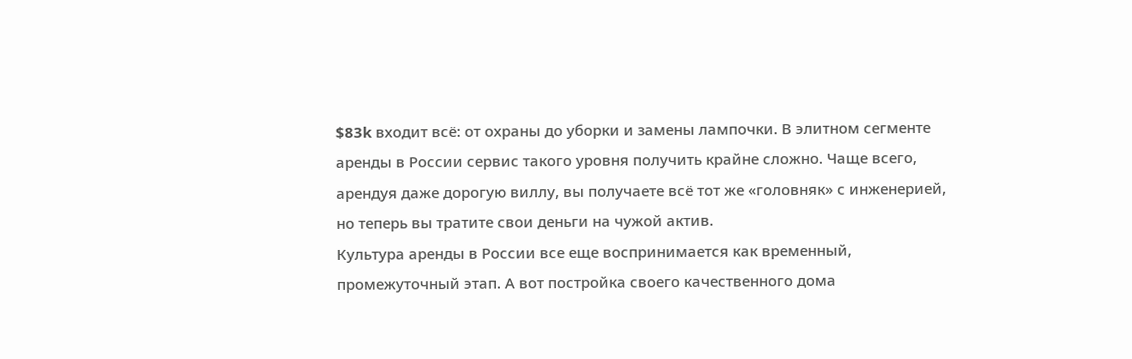$83k входит всё: от охраны до уборки и замены лампочки. В элитном сегменте аренды в России сервис такого уровня получить крайне сложно. Чаще всего, арендуя даже дорогую виллу, вы получаете всё тот же «головняк» с инженерией, но теперь вы тратите свои деньги на чужой актив.
Культура аренды в России все еще воспринимается как временный, промежуточный этап. А вот постройка своего качественного дома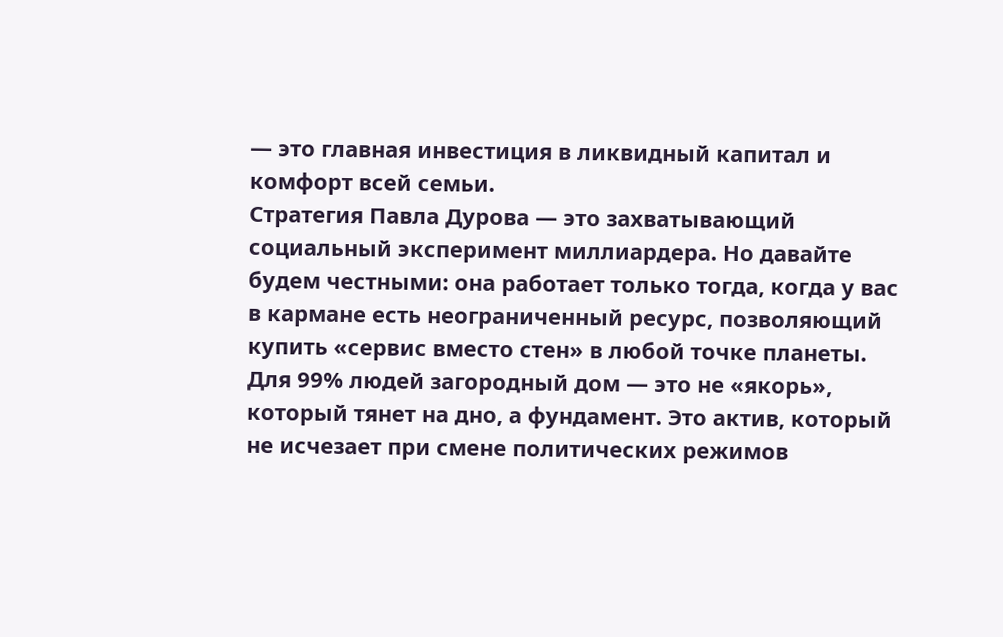— это главная инвестиция в ликвидный капитал и комфорт всей семьи.
Стратегия Павла Дурова — это захватывающий социальный эксперимент миллиардера. Но давайте будем честными: она работает только тогда, когда у вас в кармане есть неограниченный ресурс, позволяющий купить «сервис вместо стен» в любой точке планеты.
Для 99% людей загородный дом — это не «якорь», который тянет на дно, а фундамент. Это актив, который не исчезает при смене политических режимов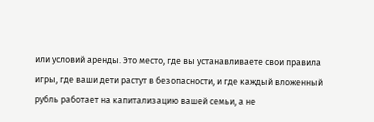или условий аренды. Это место, где вы устанавливаете свои правила игры, где ваши дети растут в безопасности, и где каждый вложенный рубль работает на капитализацию вашей семьи, а не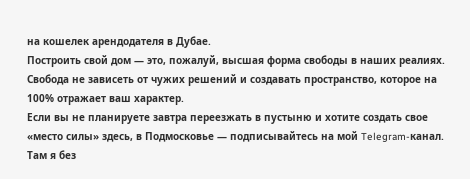на кошелек арендодателя в Дубае.
Построить свой дом — это, пожалуй, высшая форма свободы в наших реалиях. Свобода не зависеть от чужих решений и создавать пространство, которое на 100% отражает ваш характер.
Если вы не планируете завтра переезжать в пустыню и хотите создать свое «место силы» здесь, в Подмосковье — подписывайтесь на мой Telegram-канал. Там я без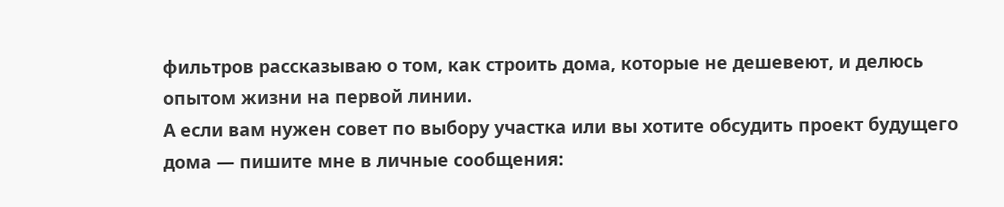фильтров рассказываю о том, как строить дома, которые не дешевеют, и делюсь опытом жизни на первой линии.
А если вам нужен совет по выбору участка или вы хотите обсудить проект будущего дома — пишите мне в личные сообщения: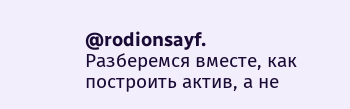@rodionsayf. Разберемся вместе, как построить актив, а не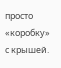просто «коробку» с крышей.